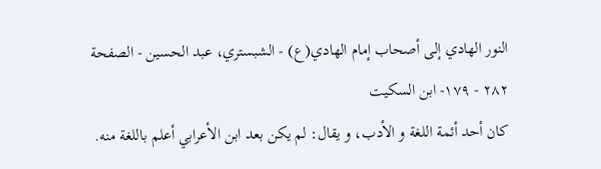النور الهادي إلى أصحاب إمام الهادي(ع) - الشبستري، عبد الحسين - الصفحة ٢٨٢ - ١٧٩- ابن السكيت
كان أحد أئمة اللغة و الأدب، و يقال: لم يكن بعد ابن الأعرابي أعلم باللغة منه.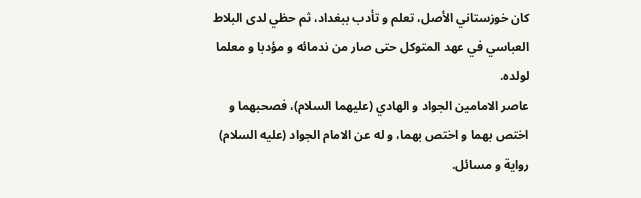كان خوزستاني الأصل، تعلم و تأدب ببغداد، ثم حظي لدى البلاط العباسي في عهد المتوكل حتى صار من ندمائه و مؤدبا و معلما لولده.
عاصر الامامين الجواد و الهادي (عليهما السلام)، فصحبهما و اختص بهما و اختص بهما، و له عن الامام الجواد (عليه السلام) رواية و مسائل.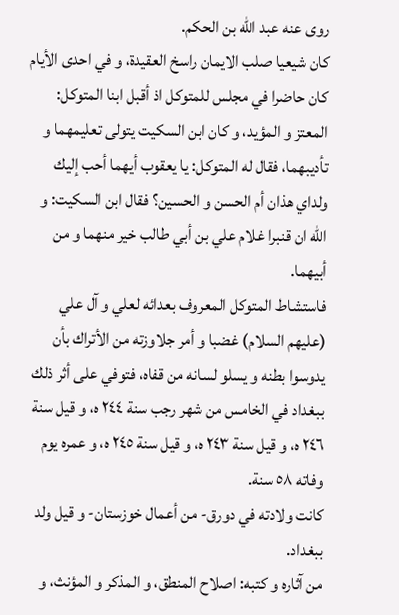روى عنه عبد اللّه بن الحكم.
كان شيعيا صلب الايمان راسخ العقيدة، و في احدى الأيام كان حاضرا في مجلس للمتوكل اذ أقبل ابنا المتوكل: المعتز و المؤيد، و كان ابن السكيت يتولى تعليمهما و تأديبهما، فقال له المتوكل: يا يعقوب أيهما أحب إليك ولداي هذان أم الحسن و الحسين؟ فقال ابن السكيت: و اللّه ان قنبرا غلام علي بن أبي طالب خير منهما و من أبيهما.
فاستشاط المتوكل المعروف بعدائه لعلي و آل علي (عليهم السلام) غضبا و أمر جلاوزته من الأتراك بأن يدوسوا بطنه و يسلو لسانه من قفاه، فتوفي على أثر ذلك ببغداد في الخامس من شهر رجب سنة ٢٤٤ ه، و قيل سنة ٢٤٦ ه، و قيل سنة ٢٤٣ ه، و قيل سنة ٢٤٥ ه، و عمره يوم وفاته ٥٨ سنة.
كانت ولادته في دورق- من أعمال خوزستان- و قيل ولد ببغداد.
من آثاره و كتبه: اصلاح المنطق، و المذكر و المؤنث، و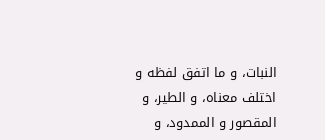النبات، و ما اتفق لفظه و اختلف معناه، و الطير، و المقصور و الممدود، و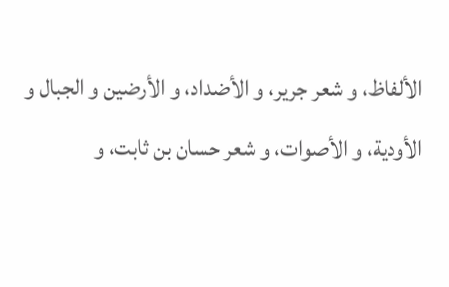الألفاظ، و شعر جرير، و الأضداد، و الأرضين و الجبال و الأودية، و الأصوات، و شعر حسان بن ثابت، و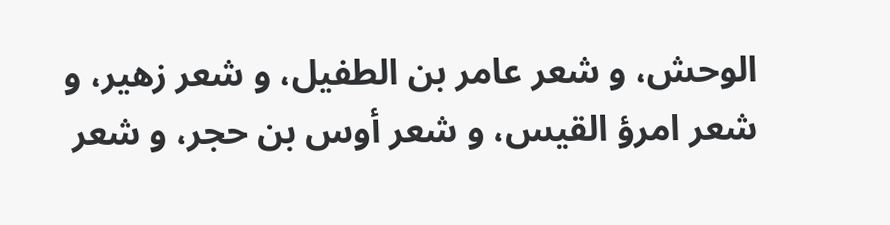الوحش، و شعر عامر بن الطفيل، و شعر زهير، و شعر امرؤ القيس، و شعر أوس بن حجر، و شعر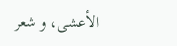الأعشى، و شعر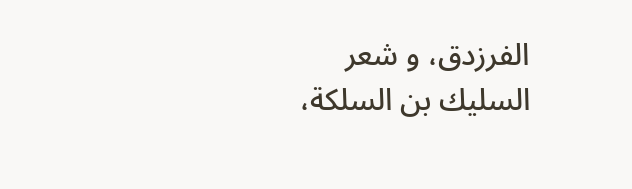الفرزدق، و شعر السليك بن السلكة،